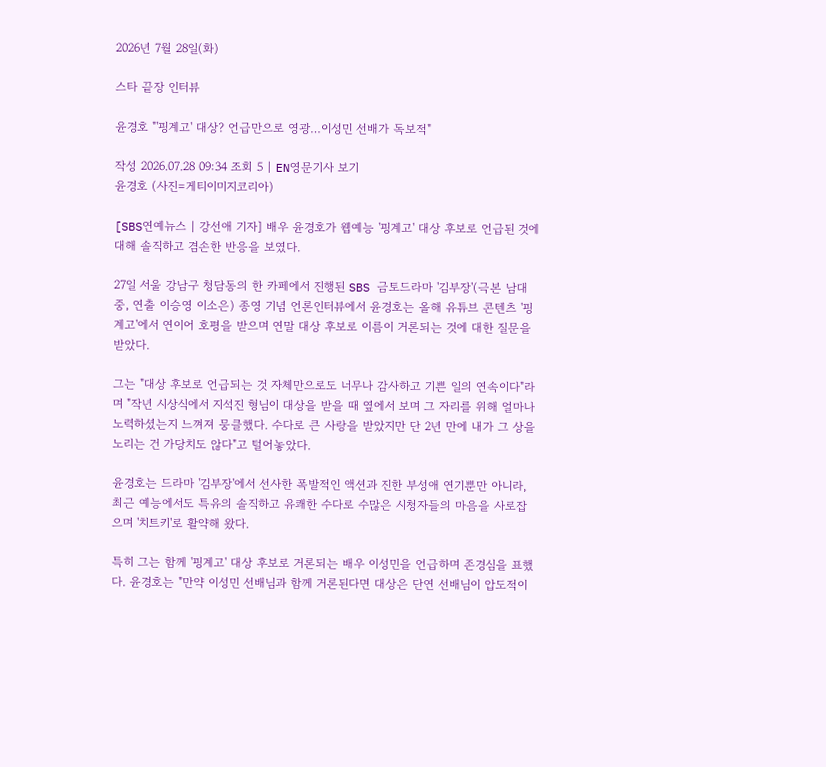2026년 7월 28일(화)

스타 끝장 인터뷰

윤경호 "'핑계고' 대상? 언급만으로 영광…이성민 선배가 독보적"

작성 2026.07.28 09:34 조회 5 | EN영문기사 보기
윤경호 (사진=게티이미지코리아)

[SBS연예뉴스 | 강선애 기자] 배우 윤경호가 웹예능 '핑계고' 대상 후보로 언급된 것에 대해 솔직하고 겸손한 반응을 보였다.

27일 서울 강남구 청담동의 한 카페에서 진행된 SBS 금토드라마 '김부장'(극본 남대중, 연출 이승영 이소은) 종영 기념 언론인터뷰에서 윤경호는 올해 유튜브 콘텐츠 '핑계고'에서 연이어 호평을 받으며 연말 대상 후보로 이름이 거론되는 것에 대한 질문을 받았다.

그는 "대상 후보로 언급되는 것 자체만으로도 너무나 감사하고 기쁜 일의 연속이다"라며 "작년 시상식에서 지석진 형님이 대상을 받을 때 옆에서 보며 그 자리를 위해 얼마나 노력하셨는지 느껴져 뭉클했다. 수다로 큰 사랑을 받았지만 단 2년 만에 내가 그 상을 노리는 건 가당치도 않다"고 털어놓았다.

윤경호는 드라마 '김부장'에서 선사한 폭발적인 액션과 진한 부성애 연기뿐만 아니라, 최근 예능에서도 특유의 솔직하고 유쾌한 수다로 수많은 시청자들의 마음을 사로잡으며 '치트키'로 활약해 왔다.

특히 그는 함께 '핑계고' 대상 후보로 거론되는 배우 이성민을 언급하며 존경심을 표했다. 윤경호는 "만약 이성민 선배님과 함께 거론된다면 대상은 단연 선배님이 압도적이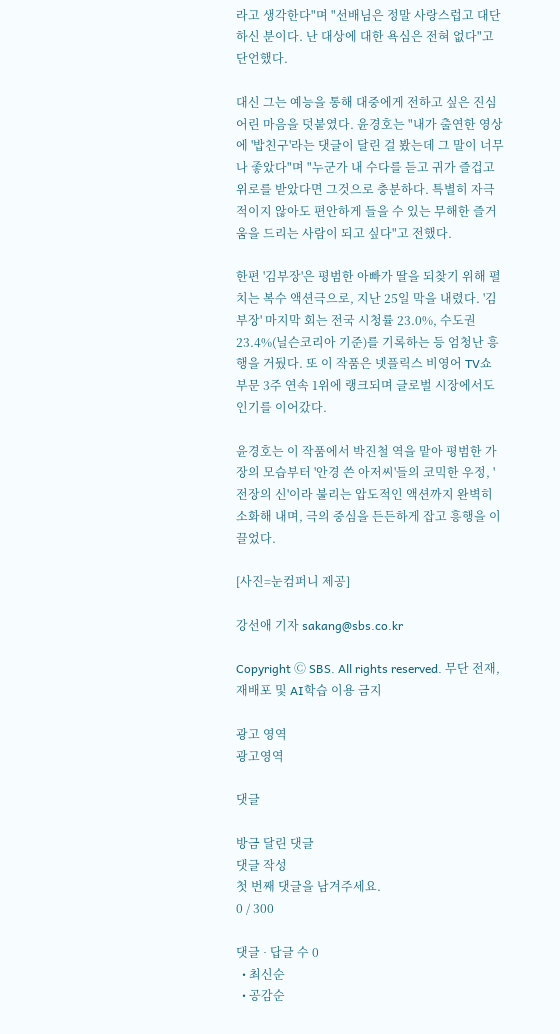라고 생각한다"며 "선배님은 정말 사랑스럽고 대단하신 분이다. 난 대상에 대한 욕심은 전혀 없다"고 단언했다.

대신 그는 예능을 통해 대중에게 전하고 싶은 진심 어린 마음을 덧붙였다. 윤경호는 "내가 출연한 영상에 '밥친구'라는 댓글이 달린 걸 봤는데 그 말이 너무나 좋았다"며 "누군가 내 수다를 듣고 귀가 즐겁고 위로를 받았다면 그것으로 충분하다. 특별히 자극적이지 않아도 편안하게 들을 수 있는 무해한 즐거움을 드리는 사람이 되고 싶다"고 전했다.

한편 '김부장'은 평범한 아빠가 딸을 되찾기 위해 펼치는 복수 액션극으로, 지난 25일 막을 내렸다. '김부장' 마지막 회는 전국 시청률 23.0%, 수도권 23.4%(닐슨코리아 기준)를 기록하는 등 엄청난 흥행을 거뒀다. 또 이 작품은 넷플릭스 비영어 TV쇼 부문 3주 연속 1위에 랭크되며 글로벌 시장에서도 인기를 이어갔다.

윤경호는 이 작품에서 박진철 역을 맡아 평범한 가장의 모습부터 '안경 쓴 아저씨'들의 코믹한 우정, '전장의 신'이라 불리는 압도적인 액션까지 완벽히 소화해 내며, 극의 중심을 든든하게 잡고 흥행을 이끌었다.

[사진=눈컴퍼니 제공]

강선애 기자 sakang@sbs.co.kr

Copyright Ⓒ SBS. All rights reserved. 무단 전재, 재배포 및 AI학습 이용 금지

광고 영역
광고영역

댓글

방금 달린 댓글
댓글 작성
첫 번째 댓글을 남겨주세요.
0 / 300

댓글 ∙ 답글 수 0
  • 최신순
  • 공감순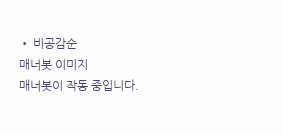• 비공감순
매너봇 이미지
매너봇이 작동 중입니다.